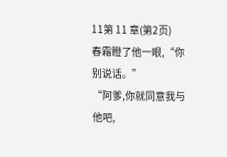11第 11 章(第2页)
春霜瞪了他一眼,“你别说话。”
“阿爹,你就同意我与他吧,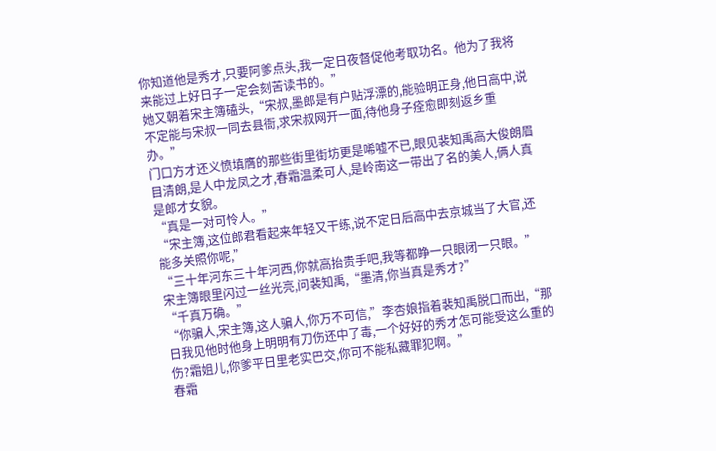你知道他是秀才,只要阿爹点头,我一定日夜督促他考取功名。他为了我将来能过上好日子一定会刻苦读书的。”
她又朝着宋主簿磕头,“宋叔,墨郎是有户贴浮漂的,能验明正身,他日高中,说不定能与宋叔一同去县衙,求宋叔网开一面,待他身子痊愈即刻返乡重办。”
门口方才还义愤填膺的那些街里街坊更是唏嘘不已,眼见裴知禹高大俊朗眉目清朗,是人中龙凤之才,春霜温柔可人,是岭南这一带出了名的美人,俩人真是郎才女貌。
“真是一对可怜人。”
“宋主簿,这位郎君看起来年轻又干练,说不定日后高中去京城当了大官,还能多关照你呢,”
“三十年河东三十年河西,你就高抬贵手吧,我等都睁一只眼闭一只眼。”
宋主簿眼里闪过一丝光亮,问裴知禹,“墨清,你当真是秀才?”
“千真万确。”
“你骗人,宋主簿,这人骗人,你万不可信,”李杏娘指着裴知禹脱口而出,“那日我见他时他身上明明有刀伤还中了毒,一个好好的秀才怎可能受这么重的伤?霜姐儿,你爹平日里老实巴交,你可不能私藏罪犯啊。”
春霜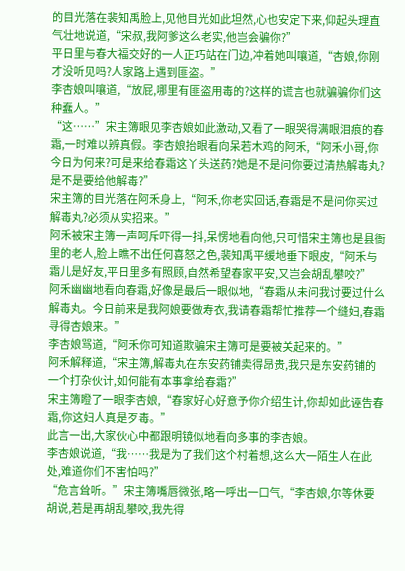的目光落在裴知禹脸上,见他目光如此坦然,心也安定下来,仰起头理直气壮地说道,“宋叔,我阿爹这么老实,他岂会骗你?”
平日里与春大福交好的一人正巧站在门边,冲着她叫嚷道,“杏娘,你刚才没听见吗?人家路上遇到匪盗。”
李杏娘叫嚷道,“放屁,哪里有匪盗用毒的?这样的谎言也就骗骗你们这种蠢人。”
“这……”宋主簿眼见李杏娘如此激动,又看了一眼哭得满眼泪痕的春霜,一时难以辨真假。李杏娘抬眼看向呆若木鸡的阿禾,“阿禾小哥,你今日为何来?可是来给春霜这丫头送药?她是不是问你要过清热解毒丸?是不是要给他解毒?”
宋主簿的目光落在阿禾身上,“阿禾,你老实回话,春霜是不是问你买过解毒丸?必须从实招来。”
阿禾被宋主簿一声呵斥吓得一抖,呆愣地看向他,只可惜宋主簿也是县衙里的老人,脸上瞧不出任何喜怒之色,裴知禹平缓地垂下眼皮,“阿禾与霜儿是好友,平日里多有照顾,自然希望春家平安,又岂会胡乱攀咬?”
阿禾幽幽地看向春霜,好像是最后一眼似地,“春霜从未问我讨要过什么解毒丸。今日前来是我阿娘要做寿衣,我请春霜帮忙推荐一个缝妇,春霜寻得杏娘来。”
李杏娘骂道,“阿禾你可知道欺骗宋主簿可是要被关起来的。”
阿禾解释道,“宋主簿,解毒丸在东安药铺卖得昂贵,我只是东安药铺的一个打杂伙计,如何能有本事拿给春霜?”
宋主簿瞪了一眼李杏娘,“春家好心好意予你介绍生计,你却如此诬告春霜,你这妇人真是歹毒。”
此言一出,大家伙心中都跟明镜似地看向多事的李杏娘。
李杏娘说道,“我……我是为了我们这个村着想,这么大一陌生人在此处,难道你们不害怕吗?”
“危言耸听。”宋主簿嘴唇微张,略一呼出一口气,“李杏娘,尔等休要胡说,若是再胡乱攀咬,我先得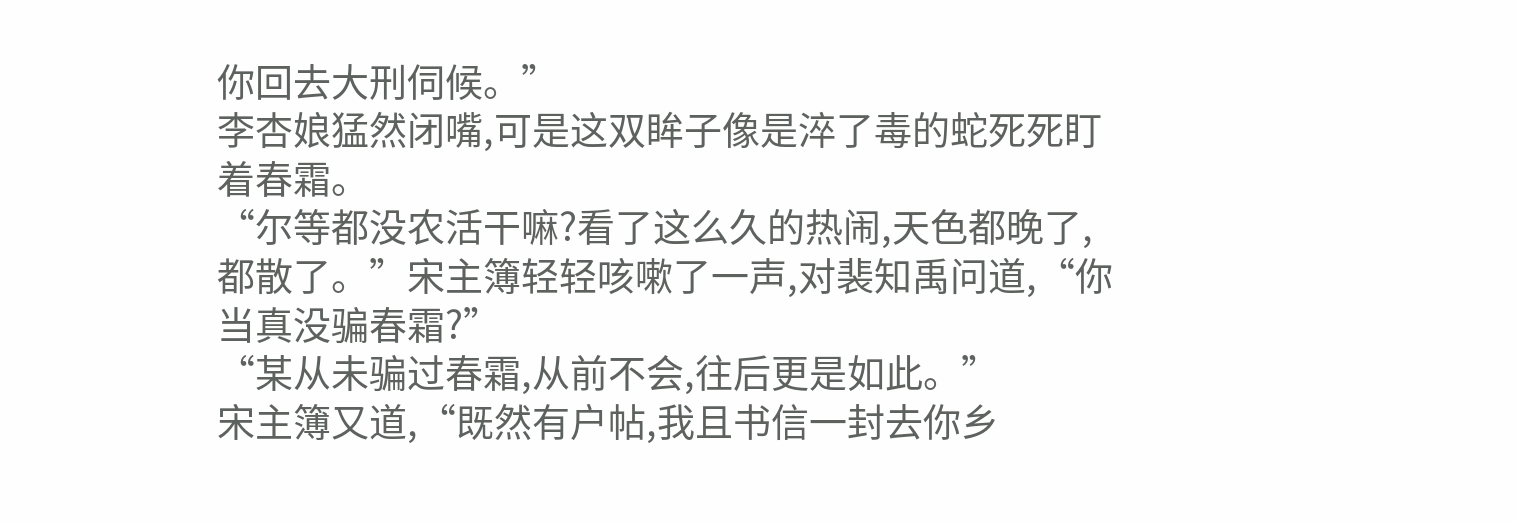你回去大刑伺候。”
李杏娘猛然闭嘴,可是这双眸子像是淬了毒的蛇死死盯着春霜。
“尔等都没农活干嘛?看了这么久的热闹,天色都晚了,都散了。”宋主簿轻轻咳嗽了一声,对裴知禹问道,“你当真没骗春霜?”
“某从未骗过春霜,从前不会,往后更是如此。”
宋主簿又道,“既然有户帖,我且书信一封去你乡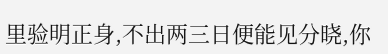里验明正身,不出两三日便能见分晓,你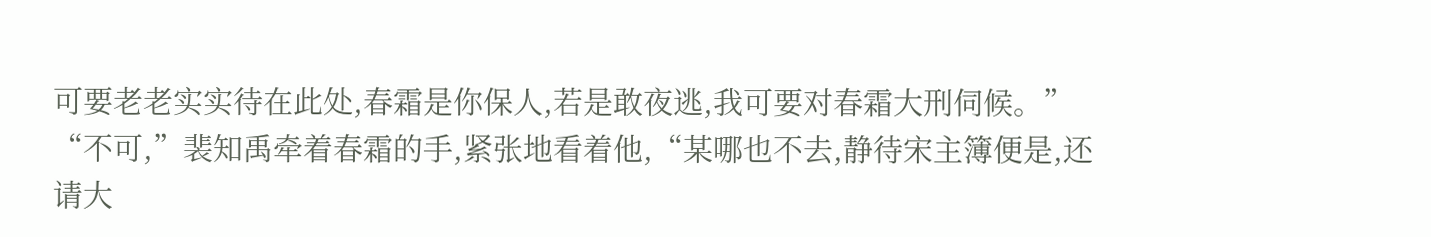可要老老实实待在此处,春霜是你保人,若是敢夜逃,我可要对春霜大刑伺候。”
“不可,”裴知禹牵着春霜的手,紧张地看着他,“某哪也不去,静待宋主簿便是,还请大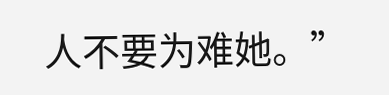人不要为难她。”